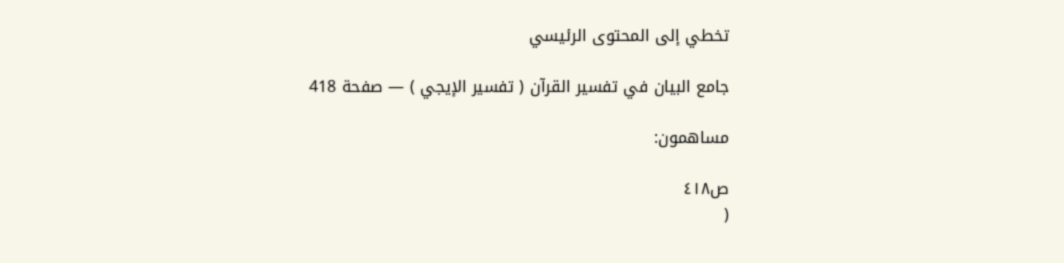تخطي إلى المحتوى الرئيسي

جامع البيان في تفسير القرآن ( تفسير الإيجي ) — صفحة 418

مساهمون:

ص٤١٨
(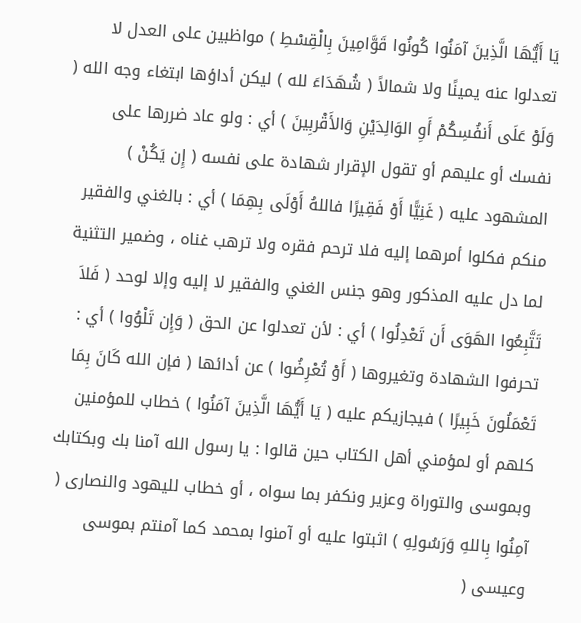يَا أَيُّهَا الَّذِينَ آمَنُوا كُونُوا قَوَّامِينَ بِالْقِسْطِ ) مواظبين على العدل لا تعدلوا عنه يمينًا ولا شمالاً ( شُهَدَاءَ لله ) ليكن أداؤها ابتغاء وجه الله ( وَلَوْ عَلَى أَنفُسِكُمْ أَوِ الوَالِدَيْنِ وَالأَقْربِينَ ) أي : ولو عاد ضررها على نفسك أو عليهم أو تقول الإقرار شهادة على نفسه ( إِن يَكُنْ ) المشهود عليه ( غَنِيًّا أَوْ فَقِيرًا فاللهُ أَوْلَى بِهِمَا ) أي : بالغني والفقير منكم فكلوا أمرهما إليه فلا ترحم فقره ولا ترهب غناه ، وضمير التثنية لما دل عليه المذكور وهو جنس الغني والفقير لا إليه وإلا لوحد ( فَلاَ تَتَّبِعُوا الهَوَى أَن تَعْدِلُوا ) أي : لأن تعدلوا عن الحق ( وَإِن تَلْوُوا ) أي : تحرفوا الشهادة وتغيروها ( أَوْ تُعْرِضُوا ) عن أدائها ( فإن الله كَانَ بِمَا تَعْمَلُونَ خَبِيرًا ) فيجازيكم عليه ( يَا أَيُّهَا الَّذِينَ آمَنُوا ) خطاب للمؤمنين كلهم أو لمؤمني أهل الكتاب حين قالوا : يا رسول الله آمنا بك وبكتابك وبموسى والتوراة وعزير ونكفر بما سواه ، أو خطاب لليهود والنصارى ( آمِنُوا بِاللهِ وَرَسُولِهِ ) اثبتوا عليه أو آمنوا بمحمد كما آمنتم بموسى وعيسى (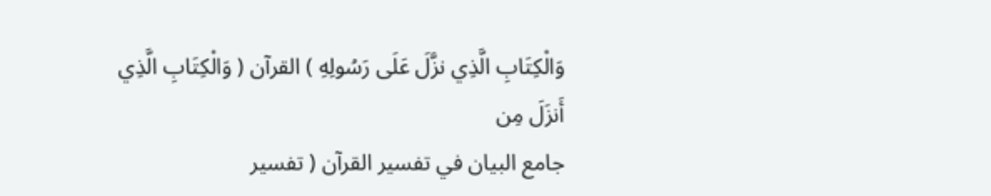وَالْكِتَابِ الَّذِي نزَّلَ عَلَى رَسُولِهِ ) القرآن ( وَالْكِتَابِ الَّذِي أَنزَلَ مِن
جامع البيان في تفسير القرآن ( تفسير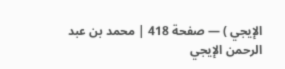الإيجي ) — صفحة 418 | محمد بن عبد الرحمن الإيجي